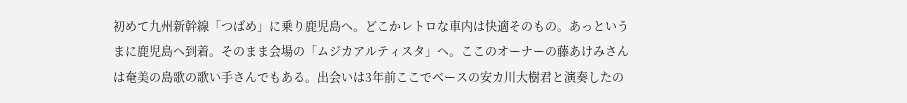初めて九州新幹線「つばめ」に乗り鹿児島へ。どこかレトロな車内は快適そのもの。あっというまに鹿児島へ到着。そのまま会場の「ムジカアルティスタ」へ。ここのオーナーの藤あけみさんは奄美の島歌の歌い手さんでもある。出会いは3年前ここでベースの安カ川大樹君と演奏したの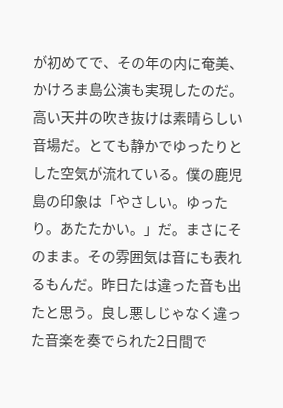が初めてで、その年の内に奄美、かけろま島公演も実現したのだ。
高い天井の吹き抜けは素晴らしい音場だ。とても静かでゆったりとした空気が流れている。僕の鹿児島の印象は「やさしい。ゆったり。あたたかい。」だ。まさにそのまま。その雰囲気は音にも表れるもんだ。昨日たは違った音も出たと思う。良し悪しじゃなく違った音楽を奏でられた2日間で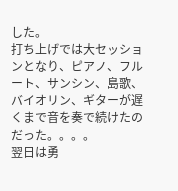した。
打ち上げでは大セッションとなり、ピアノ、フルート、サンシン、島歌、バイオリン、ギターが遅くまで音を奏で続けたのだった。。。。
翌日は勇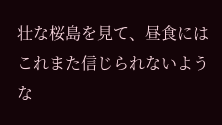壮な桜島を見て、昼食にはこれまた信じられないような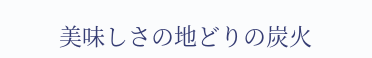美味しさの地どりの炭火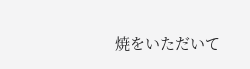焼をいただいて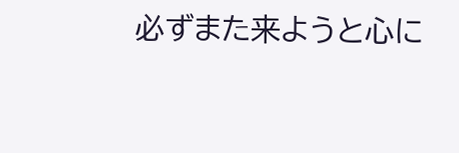必ずまた来ようと心に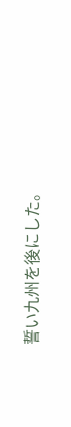誓い九州を後にした。